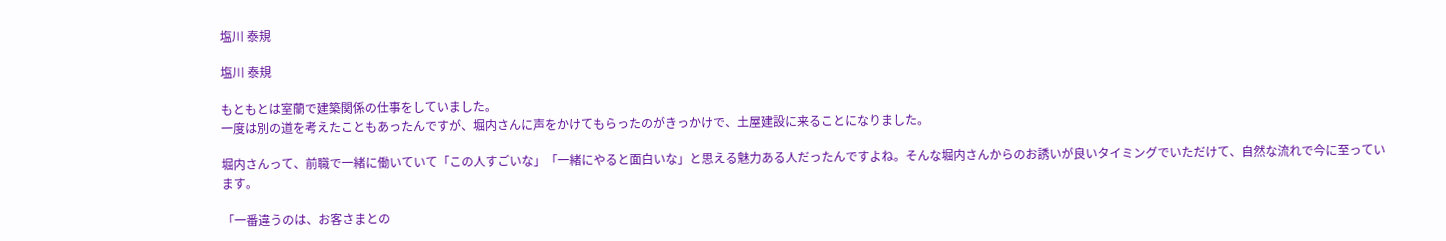塩川 泰規

塩川 泰規

もともとは室蘭で建築関係の仕事をしていました。
一度は別の道を考えたこともあったんですが、堀内さんに声をかけてもらったのがきっかけで、土屋建設に来ることになりました。

堀内さんって、前職で一緒に働いていて「この人すごいな」「一緒にやると面白いな」と思える魅力ある人だったんですよね。そんな堀内さんからのお誘いが良いタイミングでいただけて、自然な流れで今に至っています。

「一番違うのは、お客さまとの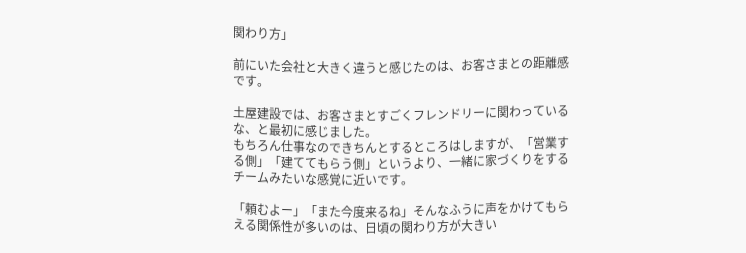関わり方」

前にいた会社と大きく違うと感じたのは、お客さまとの距離感です。

土屋建設では、お客さまとすごくフレンドリーに関わっているな、と最初に感じました。
もちろん仕事なのできちんとするところはしますが、「営業する側」「建ててもらう側」というより、一緒に家づくりをするチームみたいな感覚に近いです。

「頼むよー」「また今度来るね」そんなふうに声をかけてもらえる関係性が多いのは、日頃の関わり方が大きい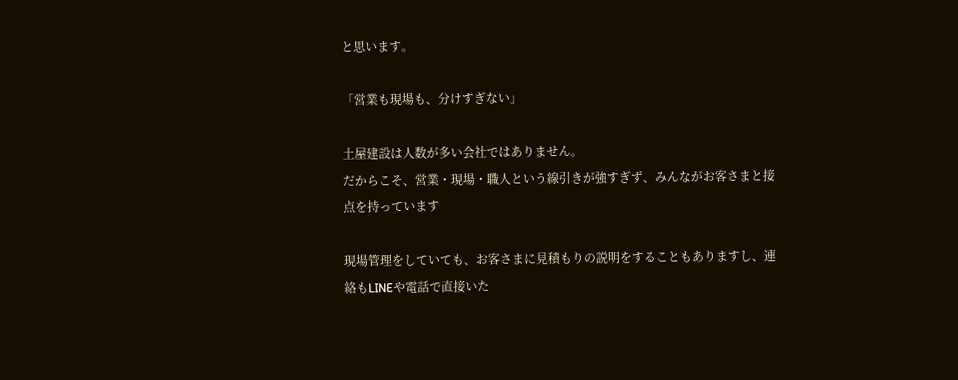と思います。

「営業も現場も、分けすぎない」

土屋建設は人数が多い会社ではありません。
だからこそ、営業・現場・職人という線引きが強すぎず、みんながお客さまと接点を持っています

現場管理をしていても、お客さまに見積もりの説明をすることもありますし、連絡もLINEや電話で直接いた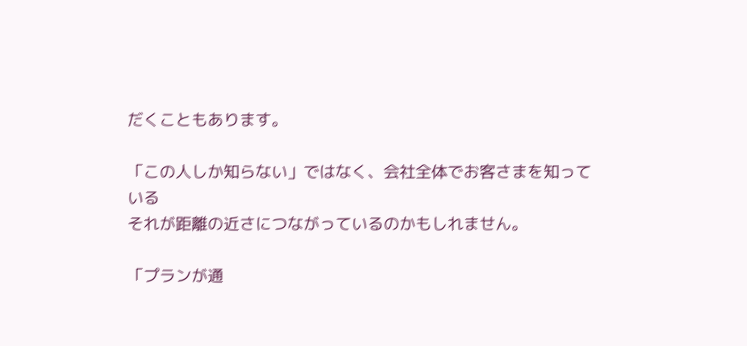だくこともあります。

「この人しか知らない」ではなく、会社全体でお客さまを知っている
それが距離の近さにつながっているのかもしれません。

「プランが通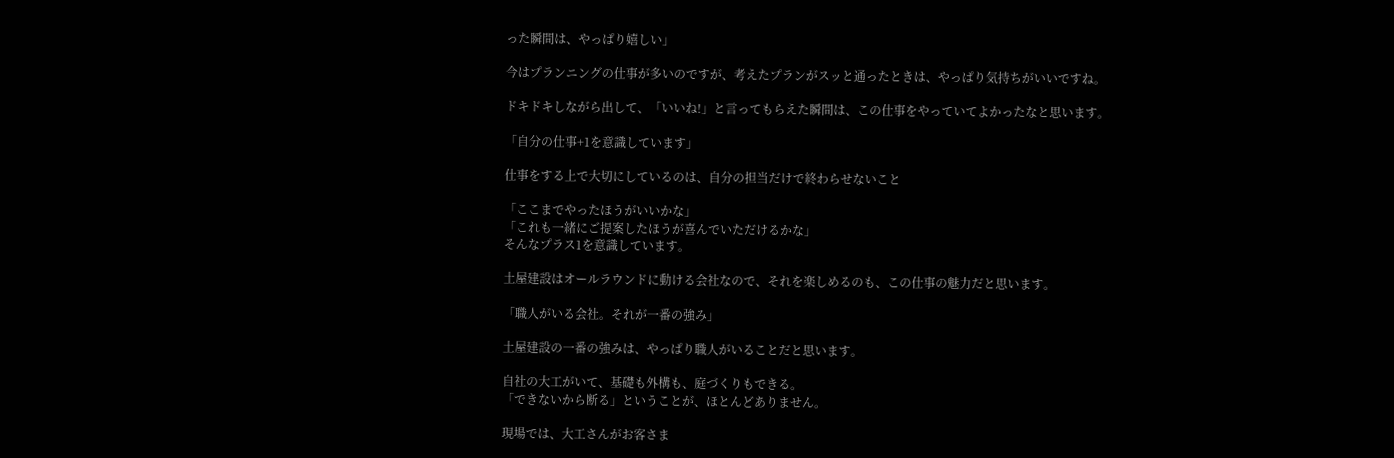った瞬間は、やっぱり嬉しい」

今はプランニングの仕事が多いのですが、考えたプランがスッと通ったときは、やっぱり気持ちがいいですね。

ドキドキしながら出して、「いいね!」と言ってもらえた瞬間は、この仕事をやっていてよかったなと思います。

「自分の仕事+1を意識しています」

仕事をする上で大切にしているのは、自分の担当だけで終わらせないこと

「ここまでやったほうがいいかな」
「これも一緒にご提案したほうが喜んでいただけるかな」
そんなプラス1を意識しています。

土屋建設はオールラウンドに動ける会社なので、それを楽しめるのも、この仕事の魅力だと思います。

「職人がいる会社。それが一番の強み」

土屋建設の一番の強みは、やっぱり職人がいることだと思います。

自社の大工がいて、基礎も外構も、庭づくりもできる。
「できないから断る」ということが、ほとんどありません。

現場では、大工さんがお客さま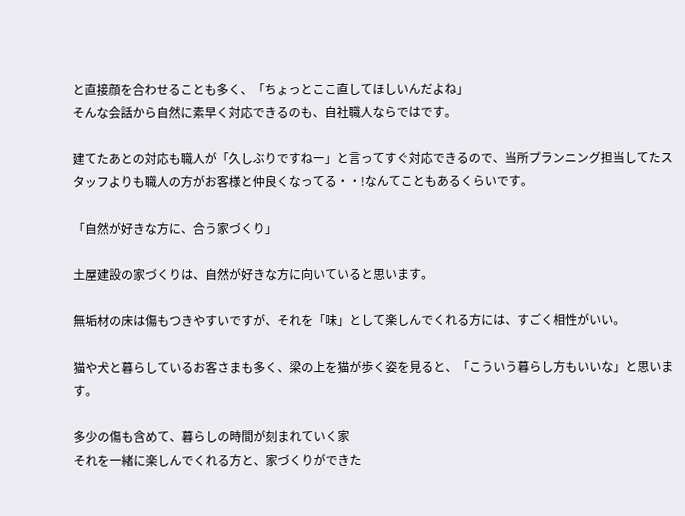と直接顔を合わせることも多く、「ちょっとここ直してほしいんだよね」
そんな会話から自然に素早く対応できるのも、自社職人ならではです。

建てたあとの対応も職人が「久しぶりですねー」と言ってすぐ対応できるので、当所プランニング担当してたスタッフよりも職人の方がお客様と仲良くなってる・・!なんてこともあるくらいです。

「自然が好きな方に、合う家づくり」

土屋建設の家づくりは、自然が好きな方に向いていると思います。

無垢材の床は傷もつきやすいですが、それを「味」として楽しんでくれる方には、すごく相性がいい。

猫や犬と暮らしているお客さまも多く、梁の上を猫が歩く姿を見ると、「こういう暮らし方もいいな」と思います。

多少の傷も含めて、暮らしの時間が刻まれていく家
それを一緒に楽しんでくれる方と、家づくりができた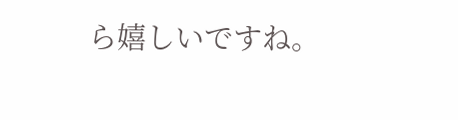ら嬉しいですね。